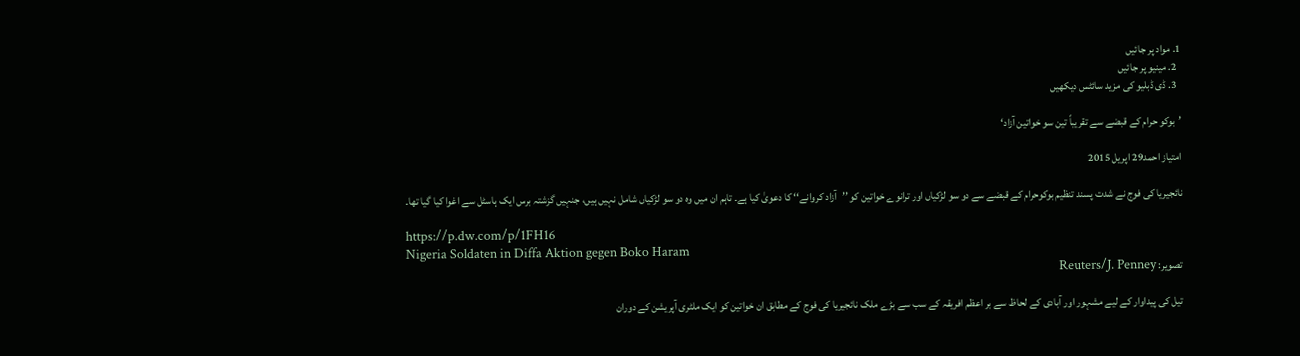1. مواد پر جائیں
  2. مینیو پر جائیں
  3. ڈی ڈبلیو کی مزید سائٹس دیکھیں

’بوکو حرام کے قبضے سے تقریباً تین سو خواتین آزاد‘

امتیاز احمد29 اپریل 2015

نائجیریا کی فوج نے شدت پسند تنظیم بوکوحرام کے قبضے سے دو سو لڑکیاں اور ترانوے خواتین کو ’’آزاد کروانے‘‘ کا دعویٰ کیا ہے۔ تاہم ان میں وہ دو سو لڑکیاں شامل نہیں ہیں، جنہیں گزشتہ برس ایک ہاسٹل سے اغوا کیا گیا تھا۔

https://p.dw.com/p/1FH16
Nigeria Soldaten in Diffa Aktion gegen Boko Haram
تصویر: Reuters/J. Penney

تيل کی پيداوار کے ليے مشہور اور آبادی کے لحاظ سے بر اعظم افريقہ کے سب سے بڑے ملک نائجيريا کی فوج کے مطابق ان خواتین کو ایک ملٹری آپریشن کے دوران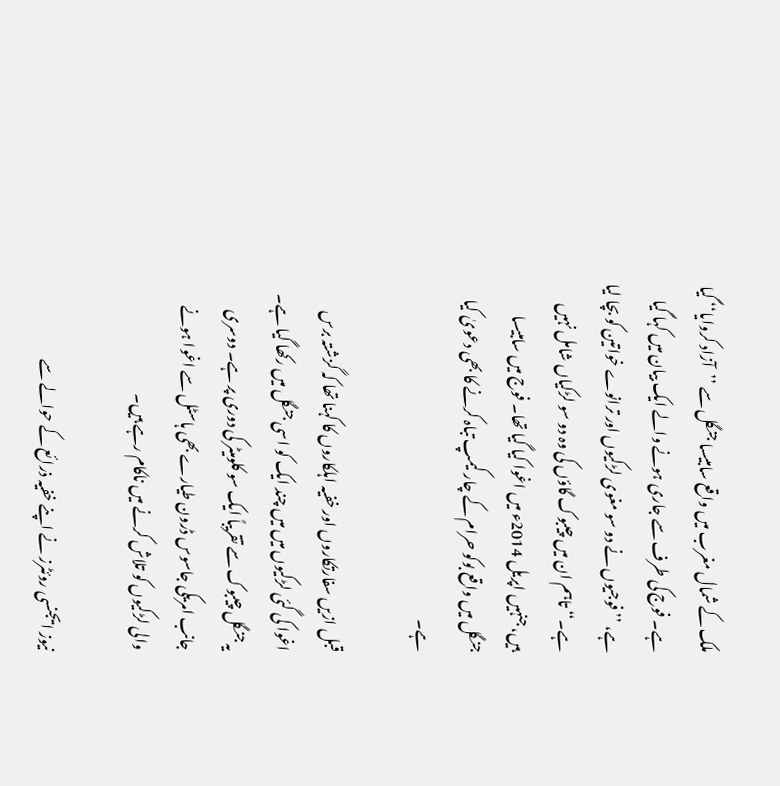ملک کے شمال مغرب میں واقع سامبیسا جنگل سے ’’آزاد کروایا‘‘ گیا ہے۔ فوج کی طرف سے جاری ہونے والے ایک بیان میں کہا گیا ہے، ’’فوجیوں نے دو سو مغوی لڑکیوں اور ترانوے خواتین کو بچا لیا ہے۔‘‘ تاہم ان میں چیبوک گاؤں کی وہ دو سو لڑکیاں شامل نہیں ہیں، جنہیں اپریل 2014ء میں اغوا کیا گیا تھا۔ فوج میں سامبیسا جنگل میں واقع بوکو حرام کے چار کیمپ تباہ کرنے کا بھی دعویٰ کیا ہے۔

قبل ازیں سفارتکاروں اور خفیہ اہلکاروں کا کہنا تھا کہ گزشتہ برس اغوا کی گئی لڑکیوں میں میں چند ایک کو اسی جنگل میں رکھا گیا ہے۔ یہ جنگل چیبوک سے تقریباً ایک سو کلومیٹر کی دوری پر ہے۔ دوسری جانب امریکی جاسوس ڈرون طیارے بھی ہاسٹل سے اغوا ہونے والی لڑکیوں کو تلاش کرنے میں ناکام رہے ہیں۔

نیوز ایجنسی روئٹرز نے اپنے خفیہ ذرائع کے حوالے سے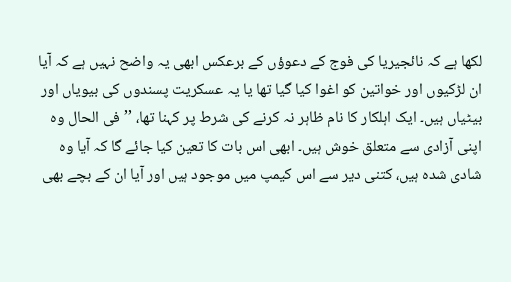لکھا ہے کہ نائجیریا کی فوج کے دعوؤں کے برعکس ابھی یہ واضح نہیں ہے کہ آیا ان لڑکیوں اور خواتین کو اغوا کیا گیا تھا یا یہ عسکریت پسندوں کی بیویاں اور بیٹیاں ہیں۔ ایک اہلکار کا نام ظاہر نہ کرنے کی شرط پر کہنا تھا، ’’فی الحال وہ اپنی آزادی سے متعلق خوش ہیں۔ ابھی اس بات کا تعین کیا جائے گا کہ آیا وہ شادی شدہ ہیں، کتنی دیر سے اس کیمپ میں موجود ہیں اور آیا ان کے بچے بھی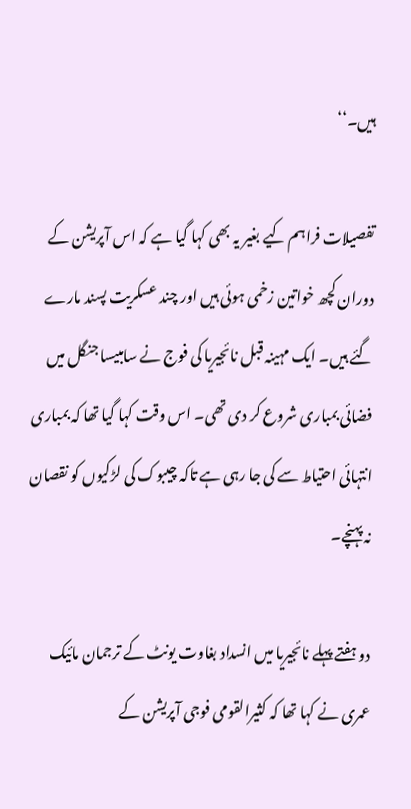ہیں۔‘‘

تفصیلات فراہم کیے بغیر یہ بھی کہا گیا ہے کہ اس آپریشن کے دوران کچھ خواتین زخمی ہوئی ہیں اور چند عسکریت پسند مارے گئے ہیں۔ ایک مہینہ قبل نائجیریا کی فوج نے سامبیسا جنگل میں فضائی بمباری شروع کر دی تھی۔ اس وقت کہا گیا تھا کہ بمباری انتہائی احتیاط سے کی جا رہی ہے تاکہ چیبوک کی لڑکیوں کو نقصان نہ پہنچے۔

دو ہفتے پہلے نائجیریا میں انسداد بغاوت یونٹ کے ترجمان مائیک عمری نے کہا تھا کہ کثیرالقومی فوجی آپریشن کے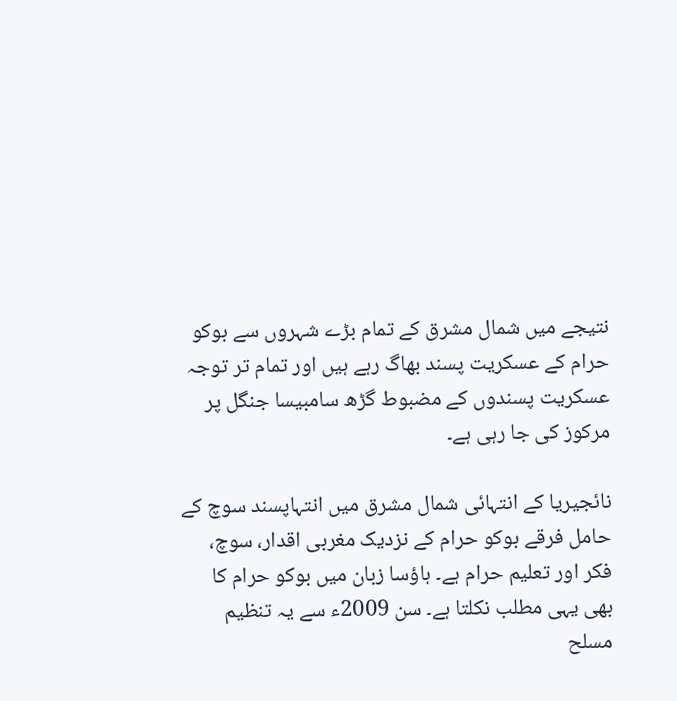نتیجے میں شمال مشرق کے تمام بڑے شہروں سے بوکو حرام کے عسکریت پسند بھاگ رہے ہیں اور تمام تر توجہ عسکریت پسندوں کے مضبوط گڑھ سامبیسا جنگل پر مرکوز کی جا رہی ہے۔

نائجیریا کے انتہائی شمال مشرق میں انتہاپسند سوچ کے حامل فرقے بوکو حرام کے نزدیک مغربی اقدار، سوچ، فکر اور تعلیم حرام ہے۔ ہاؤسا زبان میں بوکو حرام کا بھی یہی مطلب نکلتا ہے۔ سن 2009ء سے یہ تنظیم مسلح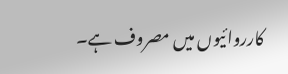کارروائیوں میں مصروف ہے۔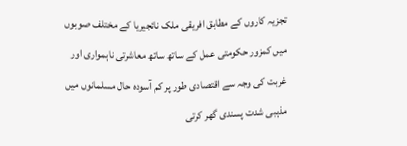تجزیہ کاروں کے مطابق افریقی ملک نائجیریا کے مختلف صوبوں میں کمزور حکومتی عمل کے ساتھ ساتھ معاشرتی ناہمواری اور غربت کی وجہ سے اقتصادی طور پر کم آسودہ حال مسلمانوں میں مذہبی شدت پسندی گھر کرتی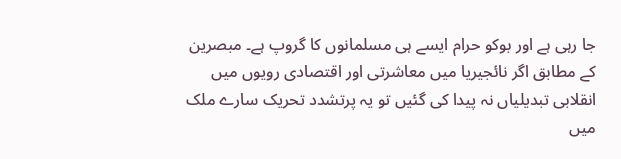جا رہی ہے اور بوکو حرام ایسے ہی مسلمانوں کا گروپ ہے۔ مبصرین کے مطابق اگر نائجیریا میں معاشرتی اور اقتصادی رویوں میں انقلابی تبدیلیاں نہ پیدا کی گئیں تو یہ پرتشدد تحریک سارے ملک میں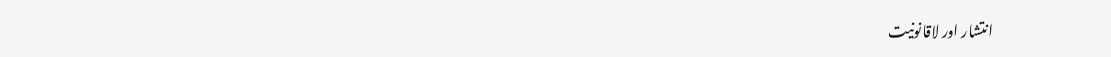انتشار اور لاقانونیت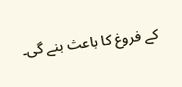کے فروغ کا باعث بنے گی۔